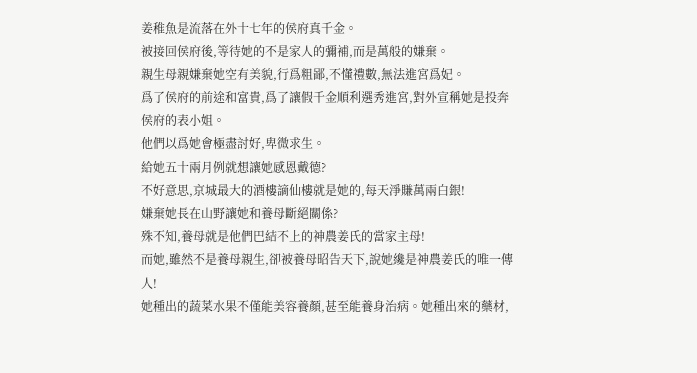姜稚魚是流落在外十七年的侯府真千金。
被接回侯府後,等待她的不是家人的彌補,而是萬般的嫌棄。
親生母親嫌棄她空有美貌,行爲粗鄙,不懂禮數,無法進宮爲妃。
爲了侯府的前途和富貴,爲了讓假千金順利選秀進宮,對外宣稱她是投奔侯府的表小姐。
他們以爲她會極盡討好,卑微求生。
給她五十兩月例就想讓她感恩戴德?
不好意思,京城最大的酒樓謫仙樓就是她的,每天淨賺萬兩白銀!
嫌棄她長在山野讓她和養母斷絕關係?
殊不知,養母就是他們巴結不上的神農姜氏的當家主母!
而她,雖然不是養母親生,卻被養母昭告天下,說她纔是神農姜氏的唯一傳人!
她種出的蔬菜水果不僅能美容養顏,甚至能養身治病。她種出來的藥材,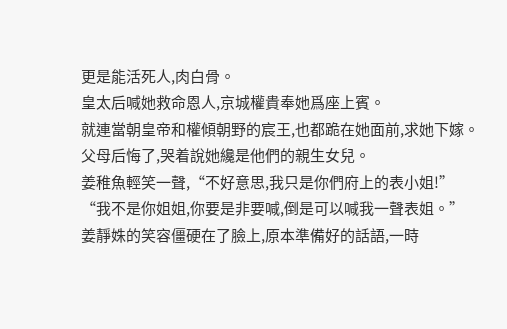更是能活死人,肉白骨。
皇太后喊她救命恩人,京城權貴奉她爲座上賓。
就連當朝皇帝和權傾朝野的宸王,也都跪在她面前,求她下嫁。
父母后悔了,哭着說她纔是他們的親生女兒。
姜稚魚輕笑一聲,“不好意思,我只是你們府上的表小姐!”
“我不是你姐姐,你要是非要喊,倒是可以喊我一聲表姐。”
姜靜姝的笑容僵硬在了臉上,原本準備好的話語,一時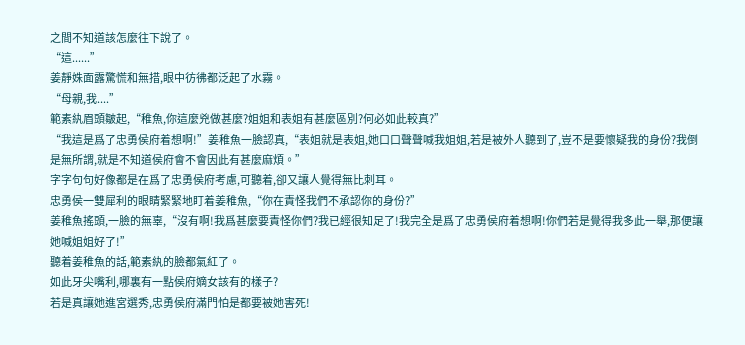之間不知道該怎麼往下說了。
“這......”
姜靜姝面露驚慌和無措,眼中彷彿都泛起了水霧。
“母親,我....”
範素紈眉頭皺起,“稚魚,你這麼兇做甚麼?姐姐和表姐有甚麼區別?何必如此較真?”
“我這是爲了忠勇侯府着想啊!”姜稚魚一臉認真,“表姐就是表姐,她口口聲聲喊我姐姐,若是被外人聽到了,豈不是要懷疑我的身份?我倒是無所謂,就是不知道侯府會不會因此有甚麼麻煩。”
字字句句好像都是在爲了忠勇侯府考慮,可聽着,卻又讓人覺得無比刺耳。
忠勇侯一雙犀利的眼睛緊緊地盯着姜稚魚,“你在責怪我們不承認你的身份?”
姜稚魚搖頭,一臉的無辜,“沒有啊!我爲甚麼要責怪你們?我已經很知足了!我完全是爲了忠勇侯府着想啊!你們若是覺得我多此一舉,那便讓她喊姐姐好了!”
聽着姜稚魚的話,範素紈的臉都氣紅了。
如此牙尖嘴利,哪裏有一點侯府嫡女該有的樣子?
若是真讓她進宮選秀,忠勇侯府滿門怕是都要被她害死!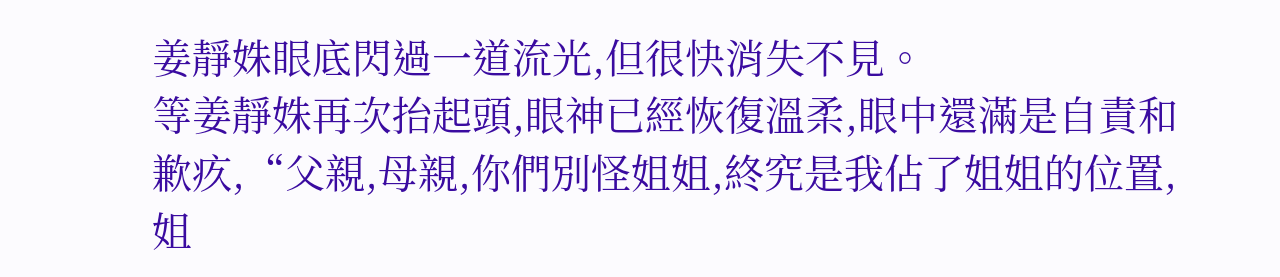姜靜姝眼底閃過一道流光,但很快消失不見。
等姜靜姝再次抬起頭,眼神已經恢復溫柔,眼中還滿是自責和歉疚,“父親,母親,你們別怪姐姐,終究是我佔了姐姐的位置,姐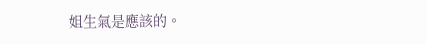姐生氣是應該的。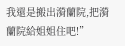我還是搬出漪蘭院,把漪蘭院給姐姐住吧!”